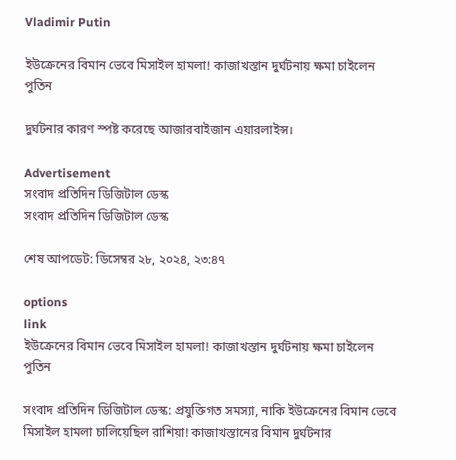Vladimir Putin

ইউক্রেনের বিমান ভেবে মিসাইল হামলা! কাজাখস্তান দুর্ঘটনায় ক্ষমা চাইলেন পুতিন

দুর্ঘটনার কারণ স্পষ্ট করেছে আজারবাইজান এয়ারলাইন্স।

Advertisement
সংবাদ প্রতিদিন ডিজিটাল ডেস্ক
সংবাদ প্রতিদিন ডিজিটাল ডেস্ক

শেষ আপডেট: ডিসেম্বর ২৮, ২০২৪, ২৩:৪৭

options
link
ইউক্রেনের বিমান ভেবে মিসাইল হামলা! কাজাখস্তান দুর্ঘটনায় ক্ষমা চাইলেন পুতিন

সংবাদ প্রতিদিন ডিজিটাল ডেস্ক: প্রযুক্তিগত সমস্যা, নাকি ইউক্রেনের বিমান ভেবে মিসাইল হামলা চালিয়েছিল রাশিয়া! কাজাখস্তানের বিমান দুর্ঘটনার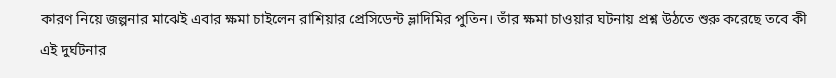কারণ নিয়ে জল্পনার মাঝেই এবার ক্ষমা চাইলেন রাশিয়ার প্রেসিডেন্ট ভ্লাদিমির পুতিন। তাঁর ক্ষমা চাওয়ার ঘটনায় প্রশ্ন উঠতে শুরু করেছে তবে কী এই দুর্ঘটনার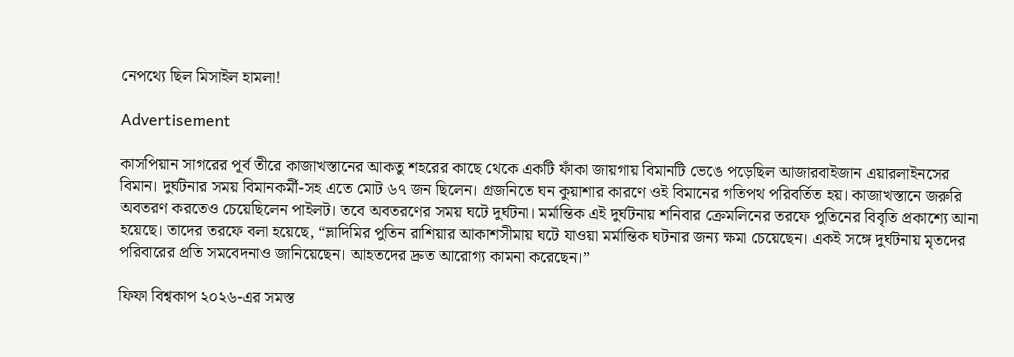নেপথ্যে ছিল মিসাইল হামলা!

Advertisement

কাসপিয়ান সাগরের পূর্ব তীরে কাজাখস্তানের আকতু শহরের কাছে থেকে একটি ফাঁকা জায়গায় বিমানটি ভেঙে পড়েছিল আজারবাইজান এয়ারলাইনসের বিমান। দুর্ঘটনার সময় বিমানকর্মী-সহ এতে মোট ৬৭ জন ছিলেন। গ্রজনিতে ঘন কুয়াশার কারণে ওই বিমানের গতিপথ পরিবর্তিত হয়। কাজাখস্তানে জরুরি অবতরণ করতেও চেয়েছিলেন পাইলট। তবে অবতরণের সময় ঘটে দুর্ঘটনা। মর্মান্তিক এই দুর্ঘটনায় শনিবার ক্রেমলিনের তরফে পুতিনের বিবৃতি প্রকাশ্যে আনা হয়েছে। তাদের তরফে বলা হয়েছে, “ভ্লাদিমির পুতিন রাশিয়ার আকাশসীমায় ঘটে যাওয়া মর্মান্তিক ঘটনার জন্য ক্ষমা চেয়েছেন। একই সঙ্গে দুর্ঘটনায় মৃতদের পরিবারের প্রতি সমবেদনাও জানিয়েছেন। আহতদের দ্রুত আরোগ্য কামনা করেছেন।”

ফিফা বিশ্বকাপ ২০২৬-এর সমস্ত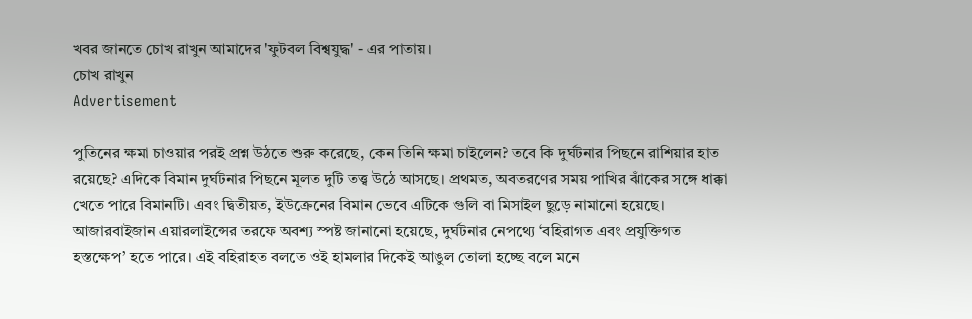খবর জানতে চোখ রাখুন আমাদের 'ফুটবল বিশ্বযুদ্ধ' - এর পাতায়।
চোখ রাখুন
Advertisement

পুতিনের ক্ষমা চাওয়ার পরই প্রশ্ন উঠতে শুরু করেছে, কেন তিনি ক্ষমা চাইলেন? তবে কি দুর্ঘটনার পিছনে রাশিয়ার হাত রয়েছে? এদিকে বিমান দুর্ঘটনার পিছনে মূলত দুটি তত্ত্ব উঠে আসছে। প্রথমত, অবতরণের সময় পাখির ঝাঁকের সঙ্গে ধাক্কা খেতে পারে বিমানটি। এবং দ্বিতীয়ত, ইউক্রেনের বিমান ভেবে এটিকে গুলি বা মিসাইল ছুড়ে নামানো হয়েছে। আজারবাইজান এয়ারলাইন্সের তরফে অবশ্য স্পষ্ট জানানো হয়েছে, দুর্ঘটনার নেপথ্যে ‘বহিরাগত এবং প্রযুক্তিগত হস্তক্ষেপ’ হতে পারে। এই বহিরাহত বলতে ওই হামলার দিকেই আঙুল তোলা হচ্ছে বলে মনে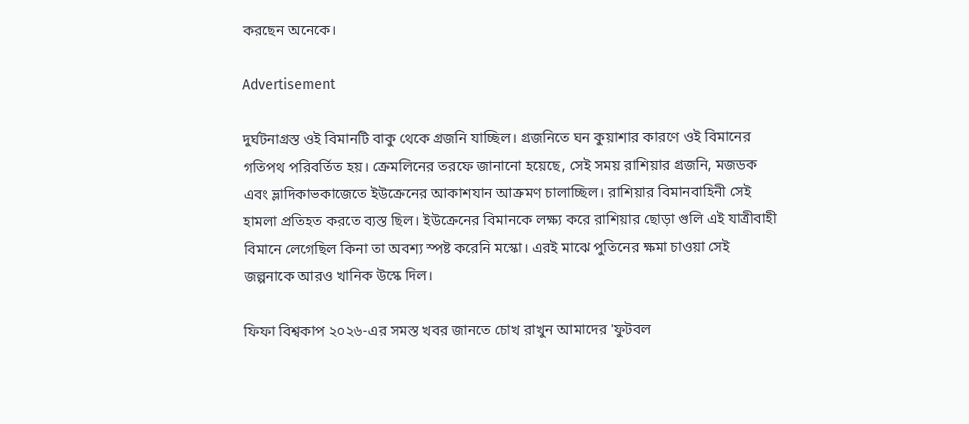করছেন অনেকে।

Advertisement

দুর্ঘটনাগ্রস্ত ওই বিমানটি বাকু থেকে গ্রজনি যাচ্ছিল। গ্রজনিতে ঘন কুয়াশার কারণে ওই বিমানের গতিপথ পরিবর্তিত হয়। ক্রেমলিনের তরফে জানানো হয়েছে, সেই সময় রাশিয়ার গ্রজনি, মজডক এবং ভ্লাদিকাভকাজেতে ইউক্রেনের আকাশযান আক্রমণ চালাচ্ছিল। রাশিয়ার বিমানবাহিনী সেই হামলা প্রতিহত করতে ব্যস্ত ছিল। ইউক্রেনের বিমানকে লক্ষ্য করে রাশিয়ার ছোড়া গুলি এই যাত্রীবাহী বিমানে লেগেছিল কিনা তা অবশ্য স্পষ্ট করেনি মস্কো। এরই মাঝে পুতিনের ক্ষমা চাওয়া সেই জল্পনাকে আরও খানিক উস্কে দিল।

ফিফা বিশ্বকাপ ২০২৬-এর সমস্ত খবর জানতে চোখ রাখুন আমাদের 'ফুটবল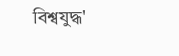বিশ্বযুদ্ধ'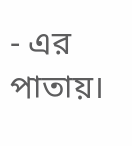- এর পাতায়।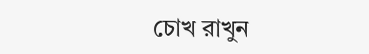চোখ রাখুন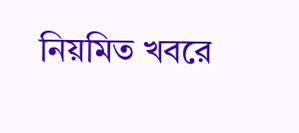নিয়মিত খবরে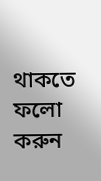থাকতে ফলো করুন